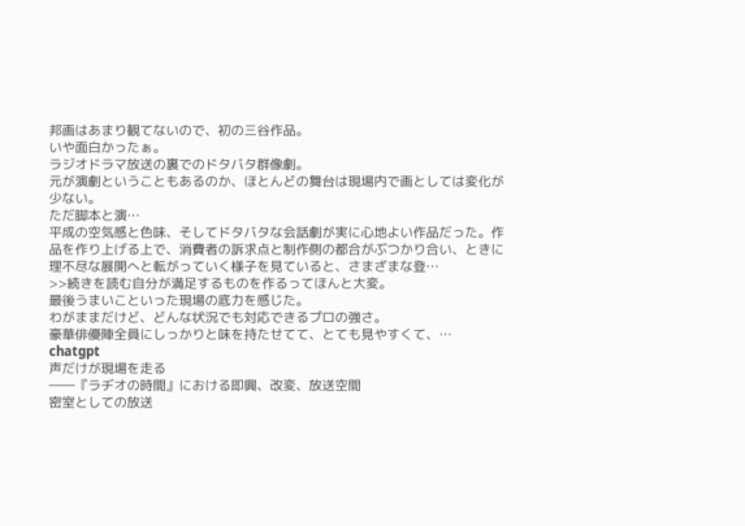邦画はあまり観てないので、初の三谷作品。
いや面白かったぁ。
ラジオドラマ放送の裏でのドタバタ群像劇。
元が演劇ということもあるのか、ほとんどの舞台は現場内で画としては変化が少ない。
ただ脚本と演…
平成の空気感と色味、そしてドタバタな会話劇が実に心地よい作品だった。作品を作り上げる上で、消費者の訴求点と制作側の都合がぶつかり合い、ときに理不尽な展開へと転がっていく様子を見ていると、さまざまな登…
>>続きを読む自分が満足するものを作るってほんと大変。
最後うまいこといった現場の底力を感じた。
わがままだけど、どんな状況でも対応できるプロの強さ。
豪華俳優陣全員にしっかりと味を持たせてて、とても見やすくて、…
chatgpt
声だけが現場を走る
――『ラヂオの時間』における即興、改変、放送空間
密室としての放送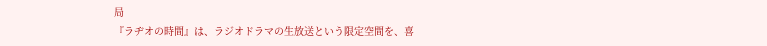局
『ラヂオの時間』は、ラジオドラマの生放送という限定空間を、喜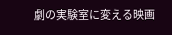劇の実験室に変える映画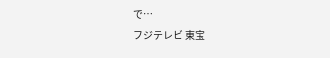で…
フジテレビ 東宝